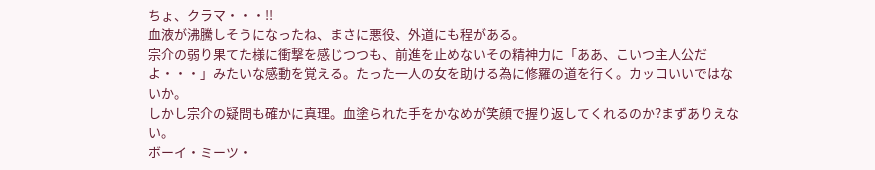ちょ、クラマ・・・!!
血液が沸騰しそうになったね、まさに悪役、外道にも程がある。
宗介の弱り果てた様に衝撃を感じつつも、前進を止めないその精神力に「ああ、こいつ主人公だよ・・・」みたいな感動を覚える。たった一人の女を助ける為に修羅の道を行く。カッコいいではないか。
しかし宗介の疑問も確かに真理。血塗られた手をかなめが笑顔で握り返してくれるのか?まずありえない。
ボーイ・ミーツ・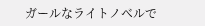ガールなライトノベルで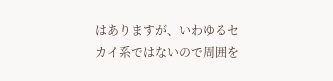はありますが、いわゆるセカイ系ではないので周囲を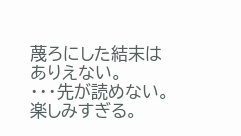蔑ろにした結末はありえない。
・・・先が読めない。楽しみすぎる。